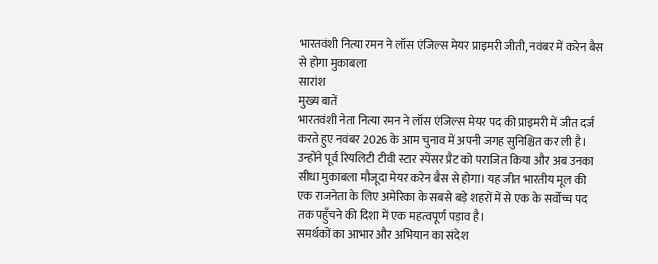भारतवंशी नित्या रमन ने लॉस एंजिल्स मेयर प्राइमरी जीती, नवंबर में करेन बैस से होगा मुकाबला
सारांश
मुख्य बातें
भारतवंशी नेता नित्या रमन ने लॉस एंजिल्स मेयर पद की प्राइमरी में जीत दर्ज करते हुए नवंबर 2026 के आम चुनाव में अपनी जगह सुनिश्चित कर ली है। उन्होंने पूर्व रियलिटी टीवी स्टार स्पेंसर प्रैट को पराजित किया और अब उनका सीधा मुकाबला मौजूदा मेयर करेन बैस से होगा। यह जीत भारतीय मूल की एक राजनेता के लिए अमेरिका के सबसे बड़े शहरों में से एक के सर्वोच्च पद तक पहुँचने की दिशा में एक महत्वपूर्ण पड़ाव है।
समर्थकों का आभार और अभियान का संदेश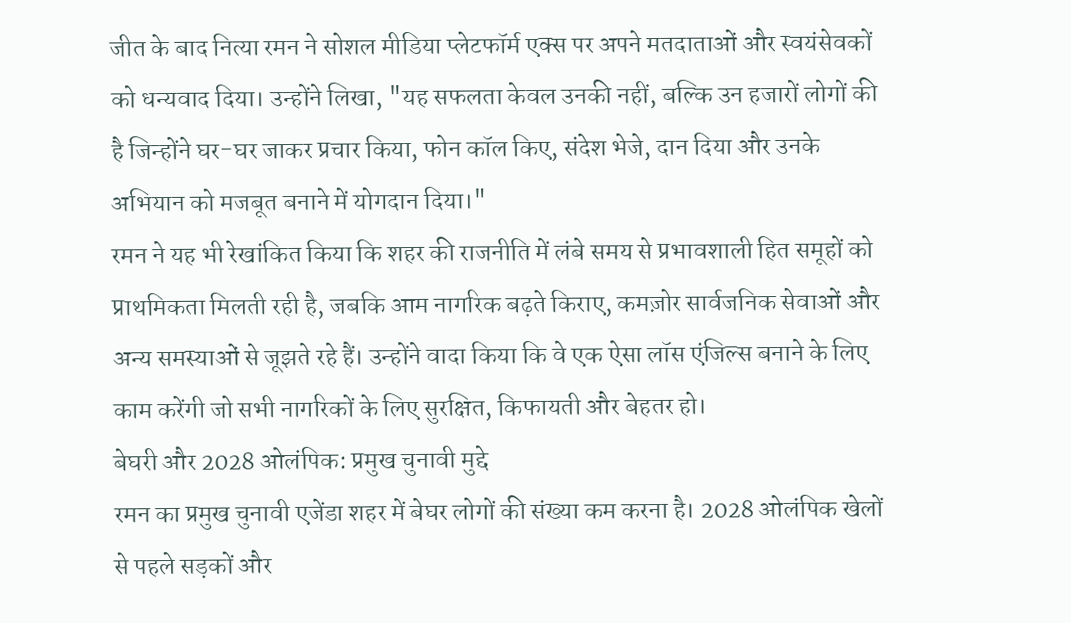जीत के बाद नित्या रमन ने सोशल मीडिया प्लेटफॉर्म एक्स पर अपने मतदाताओं और स्वयंसेवकों को धन्यवाद दिया। उन्होंने लिखा, "यह सफलता केवल उनकी नहीं, बल्कि उन हजारों लोगों की है जिन्होंने घर-घर जाकर प्रचार किया, फोन कॉल किए, संदेश भेजे, दान दिया और उनके अभियान को मजबूत बनाने में योगदान दिया।"
रमन ने यह भी रेखांकित किया कि शहर की राजनीति में लंबे समय से प्रभावशाली हित समूहों को प्राथमिकता मिलती रही है, जबकि आम नागरिक बढ़ते किराए, कमज़ोर सार्वजनिक सेवाओं और अन्य समस्याओं से जूझते रहे हैं। उन्होंने वादा किया कि वे एक ऐसा लॉस एंजिल्स बनाने के लिए काम करेंगी जो सभी नागरिकों के लिए सुरक्षित, किफायती और बेहतर हो।
बेघरी और 2028 ओलंपिक: प्रमुख चुनावी मुद्दे
रमन का प्रमुख चुनावी एजेंडा शहर में बेघर लोगों की संख्या कम करना है। 2028 ओलंपिक खेलों से पहले सड़कों और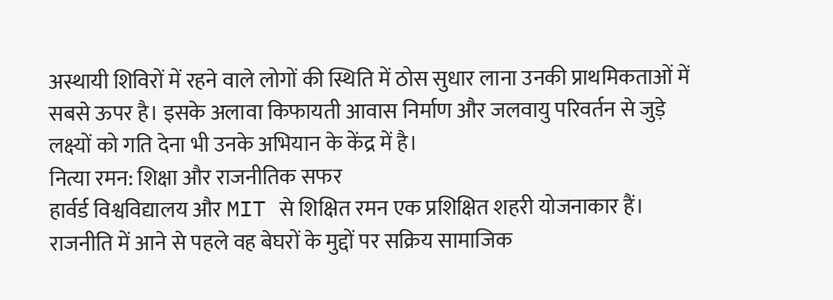अस्थायी शिविरों में रहने वाले लोगों की स्थिति में ठोस सुधार लाना उनकी प्राथमिकताओं में सबसे ऊपर है। इसके अलावा किफायती आवास निर्माण और जलवायु परिवर्तन से जुड़े लक्ष्यों को गति देना भी उनके अभियान के केंद्र में है।
नित्या रमन: शिक्षा और राजनीतिक सफर
हार्वर्ड विश्वविद्यालय और MIT से शिक्षित रमन एक प्रशिक्षित शहरी योजनाकार हैं। राजनीति में आने से पहले वह बेघरों के मुद्दों पर सक्रिय सामाजिक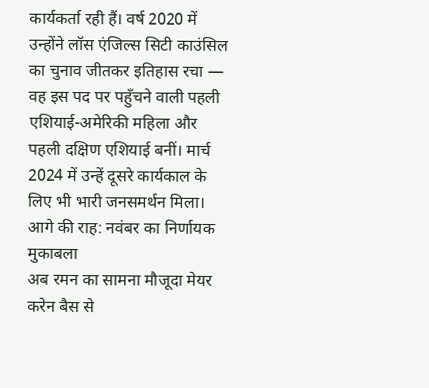कार्यकर्ता रही हैं। वर्ष 2020 में उन्होंने लॉस एंजिल्स सिटी काउंसिल का चुनाव जीतकर इतिहास रचा — वह इस पद पर पहुँचने वाली पहली एशियाई-अमेरिकी महिला और पहली दक्षिण एशियाई बनीं। मार्च 2024 में उन्हें दूसरे कार्यकाल के लिए भी भारी जनसमर्थन मिला।
आगे की राह: नवंबर का निर्णायक मुकाबला
अब रमन का सामना मौजूदा मेयर करेन बैस से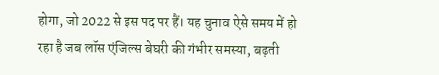होगा, जो 2022 से इस पद पर हैं। यह चुनाव ऐसे समय में हो रहा है जब लॉस एंजिल्स बेघरी की गंभीर समस्या, बढ़ती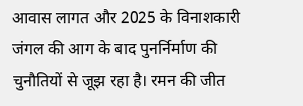आवास लागत और 2025 के विनाशकारी जंगल की आग के बाद पुनर्निर्माण की चुनौतियों से जूझ रहा है। रमन की जीत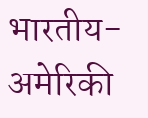भारतीय-अमेरिकी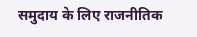समुदाय के लिए राजनीतिक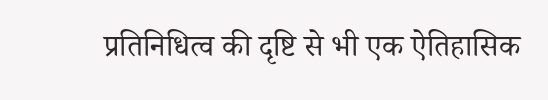प्रतिनिधित्व की दृष्टि से भी एक ऐतिहासिक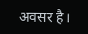अवसर है।